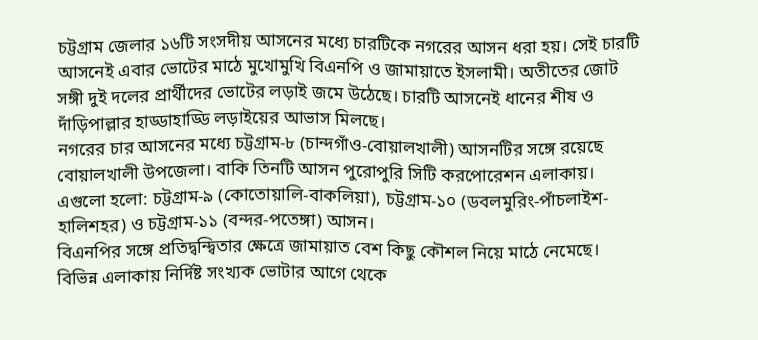চট্টগ্রাম জেলার ১৬টি সংসদীয় আসনের মধ্যে চারটিকে নগরের আসন ধরা হয়। সেই চারটি আসনেই এবার ভোটের মাঠে মুখোমুখি বিএনপি ও জামায়াতে ইসলামী। অতীতের জোট সঙ্গী দুই দলের প্রার্থীদের ভোটের লড়াই জমে উঠেছে। চারটি আসনেই ধানের শীষ ও দাঁড়িপাল্লার হাড্ডাহাড্ডি লড়াইয়ের আভাস মিলছে।
নগরের চার আসনের মধ্যে চট্টগ্রাম-৮ (চান্দগাঁও-বোয়ালখালী) আসনটির সঙ্গে রয়েছে বোয়ালখালী উপজেলা। বাকি তিনটি আসন পুরোপুরি সিটি করপোরেশন এলাকায়। এগুলো হলো: চট্টগ্রাম-৯ (কোতোয়ালি-বাকলিয়া), চট্টগ্রাম-১০ (ডবলমুরিং-পাঁচলাইশ-হালিশহর) ও চট্টগ্রাম-১১ (বন্দর-পতেঙ্গা) আসন।
বিএনপির সঙ্গে প্রতিদ্বন্দ্বিতার ক্ষেত্রে জামায়াত বেশ কিছু কৌশল নিয়ে মাঠে নেমেছে। বিভিন্ন এলাকায় নির্দিষ্ট সংখ্যক ভোটার আগে থেকে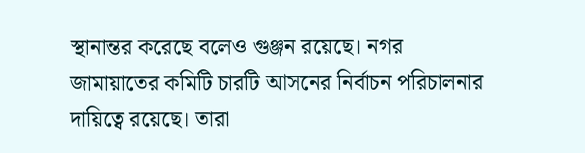স্থানান্তর করেছে বলেও গুঞ্জন রয়েছে। নগর জামায়াতের কমিটি চারটি আসনের নির্বাচন পরিচালনার দায়িত্বে রয়েছে। তারা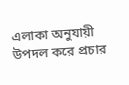এলাকা অনুযায়ী উপদল করে প্রচার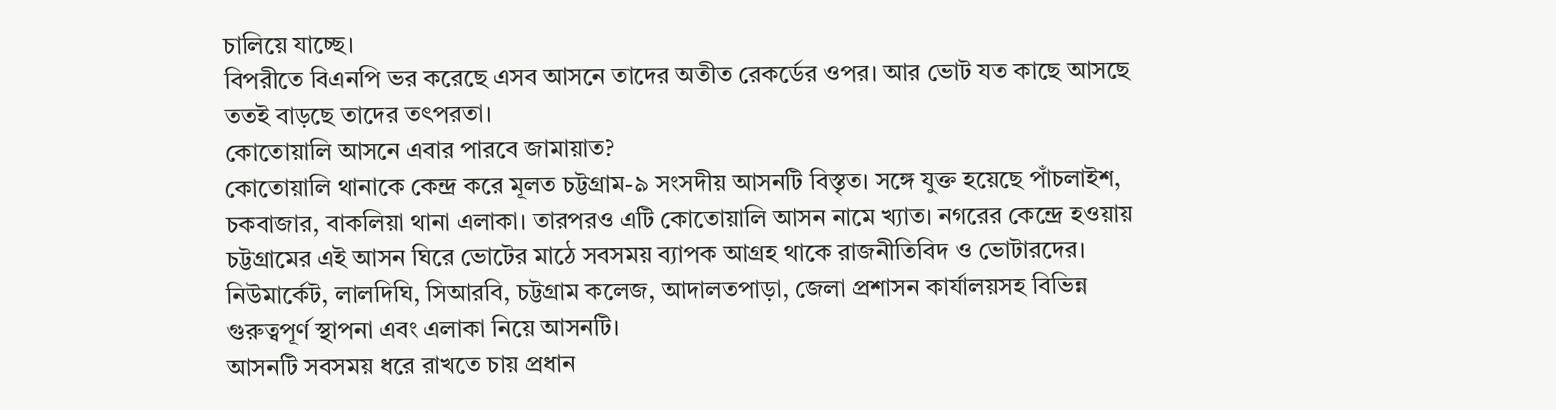চালিয়ে যাচ্ছে।
বিপরীতে বিএনপি ভর করেছে এসব আসনে তাদের অতীত রেকর্ডের ওপর। আর ভোট যত কাছে আসছে ততই বাড়ছে তাদের তৎপরতা।
কোতোয়ালি আসনে এবার পারবে জামায়াত?
কোতোয়ালি থানাকে কেন্দ্র করে মূলত চট্টগ্রাম-৯ সংসদীয় আসনটি বিস্তৃত। সঙ্গে যুক্ত হয়েছে পাঁচলাইশ, চকবাজার, বাকলিয়া থানা এলাকা। তারপরও এটি কোতোয়ালি আসন নামে খ্যাত। নগরের কেন্দ্রে হওয়ায় চট্টগ্রামের এই আসন ঘিরে ভোটের মাঠে সবসময় ব্যাপক আগ্রহ থাকে রাজনীতিবিদ ও ভোটারদের। নিউমার্কেট, লালদিঘি, সিআরবি, চট্টগ্রাম কলেজ, আদালতপাড়া, জেলা প্রশাসন কার্যালয়সহ বিভিন্ন গুরুত্বপূর্ণ স্থাপনা এবং এলাকা নিয়ে আসনটি।
আসনটি সবসময় ধরে রাখতে চায় প্রধান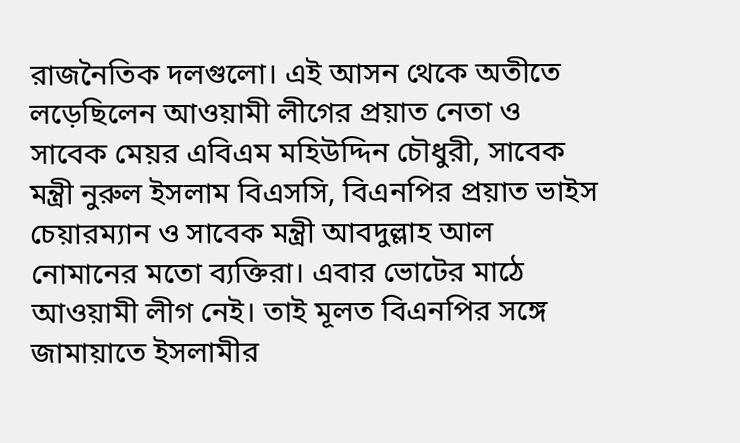রাজনৈতিক দলগুলো। এই আসন থেকে অতীতে লড়েছিলেন আওয়ামী লীগের প্রয়াত নেতা ও সাবেক মেয়র এবিএম মহিউদ্দিন চৌধুরী, সাবেক মন্ত্রী নুরুল ইসলাম বিএসসি, বিএনপির প্রয়াত ভাইস চেয়ারম্যান ও সাবেক মন্ত্রী আবদুল্লাহ আল নোমানের মতো ব্যক্তিরা। এবার ভোটের মাঠে আওয়ামী লীগ নেই। তাই মূলত বিএনপির সঙ্গে জামায়াতে ইসলামীর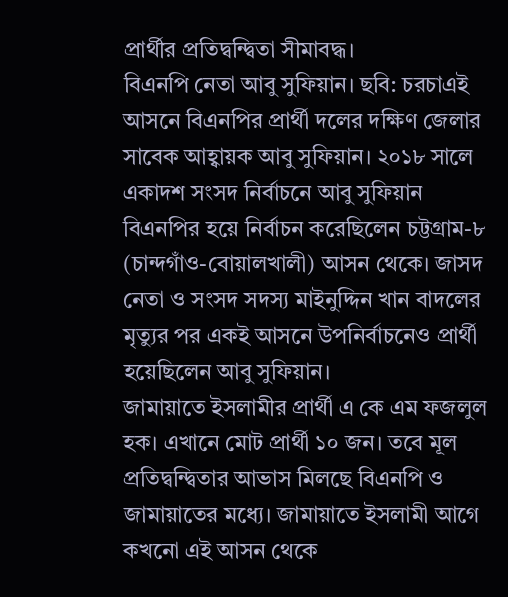প্রার্থীর প্রতিদ্বন্দ্বিতা সীমাবদ্ধ।
বিএনপি নেতা আবু সুফিয়ান। ছবি: চরচাএই আসনে বিএনপির প্রার্থী দলের দক্ষিণ জেলার সাবেক আহ্বায়ক আবু সুফিয়ান। ২০১৮ সালে একাদশ সংসদ নির্বাচনে আবু সুফিয়ান বিএনপির হয়ে নির্বাচন করেছিলেন চট্টগ্রাম-৮ (চান্দগাঁও-বোয়ালখালী) আসন থেকে। জাসদ নেতা ও সংসদ সদস্য মাইনুদ্দিন খান বাদলের মৃত্যুর পর একই আসনে উপনির্বাচনেও প্রার্থী হয়েছিলেন আবু সুফিয়ান।
জামায়াতে ইসলামীর প্রার্থী এ কে এম ফজলুল হক। এখানে মোট প্রার্থী ১০ জন। তবে মূল প্রতিদ্বন্দ্বিতার আভাস মিলছে বিএনপি ও জামায়াতের মধ্যে। জামায়াতে ইসলামী আগে কখনো এই আসন থেকে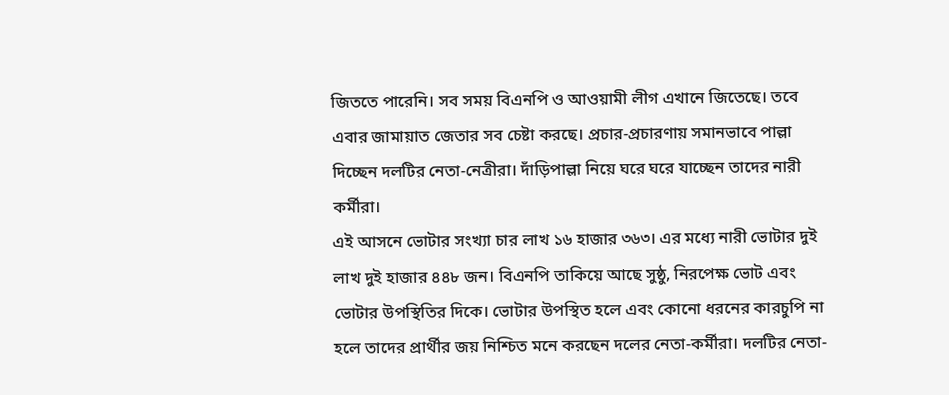জিততে পারেনি। সব সময় বিএনপি ও আওয়ামী লীগ এখানে জিতেছে। তবে এবার জামায়াত জেতার সব চেষ্টা করছে। প্রচার-প্রচারণায় সমানভাবে পাল্লা দিচ্ছেন দলটির নেতা-নেত্রীরা। দাঁড়িপাল্লা নিয়ে ঘরে ঘরে যাচ্ছেন তাদের নারী কর্মীরা।
এই আসনে ভোটার সংখ্যা চার লাখ ১৬ হাজার ৩৬৩। এর মধ্যে নারী ভোটার দুই লাখ দুই হাজার ৪৪৮ জন। বিএনপি তাকিয়ে আছে সুষ্ঠু, নিরপেক্ষ ভোট এবং ভোটার উপস্থিতির দিকে। ভোটার উপস্থিত হলে এবং কোনো ধরনের কারচুপি না হলে তাদের প্রার্থীর জয় নিশ্চিত মনে করছেন দলের নেতা-কর্মীরা। দলটির নেতা-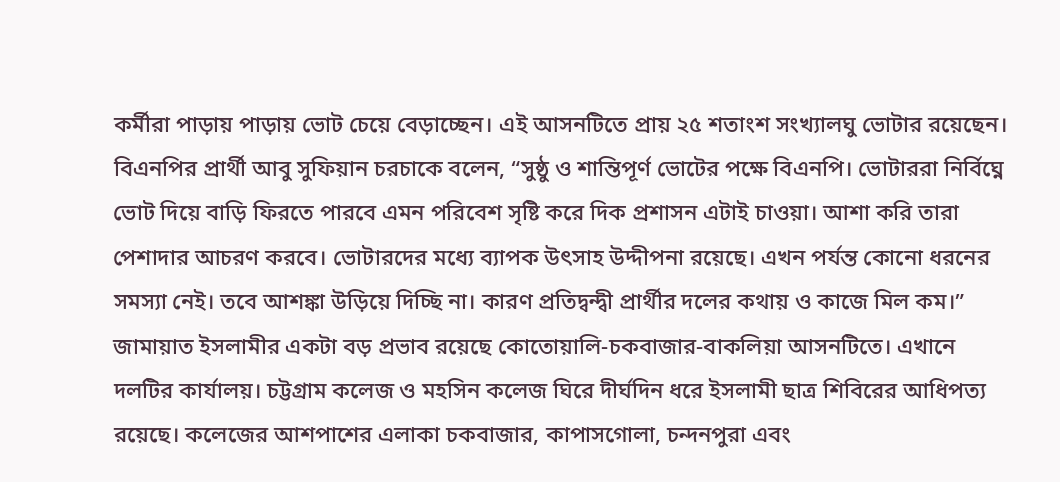কর্মীরা পাড়ায় পাড়ায় ভোট চেয়ে বেড়াচ্ছেন। এই আসনটিতে প্রায় ২৫ শতাংশ সংখ্যালঘু ভোটার রয়েছেন।
বিএনপির প্রার্থী আবু সুফিয়ান চরচাকে বলেন, “সুষ্ঠু ও শান্তিপূর্ণ ভোটের পক্ষে বিএনপি। ভোটাররা নির্বিঘ্নে ভোট দিয়ে বাড়ি ফিরতে পারবে এমন পরিবেশ সৃষ্টি করে দিক প্রশাসন এটাই চাওয়া। আশা করি তারা পেশাদার আচরণ করবে। ভোটারদের মধ্যে ব্যাপক উৎসাহ উদ্দীপনা রয়েছে। এখন পর্যন্ত কোনো ধরনের সমস্যা নেই। তবে আশঙ্কা উড়িয়ে দিচ্ছি না। কারণ প্রতিদ্বন্দ্বী প্রার্থীর দলের কথায় ও কাজে মিল কম।”
জামায়াত ইসলামীর একটা বড় প্রভাব রয়েছে কোতোয়ালি-চকবাজার-বাকলিয়া আসনটিতে। এখানে দলটির কার্যালয়। চট্টগ্রাম কলেজ ও মহসিন কলেজ ঘিরে দীর্ঘদিন ধরে ইসলামী ছাত্র শিবিরের আধিপত্য রয়েছে। কলেজের আশপাশের এলাকা চকবাজার, কাপাসগোলা, চন্দনপুরা এবং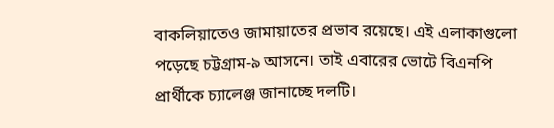বাকলিয়াতেও জামায়াতের প্রভাব রয়েছে। এই এলাকাগুলো পড়েছে চট্টগ্রাম-৯ আসনে। তাই এবারের ভোটে বিএনপি প্রার্থীকে চ্যালেঞ্জ জানাচ্ছে দলটি।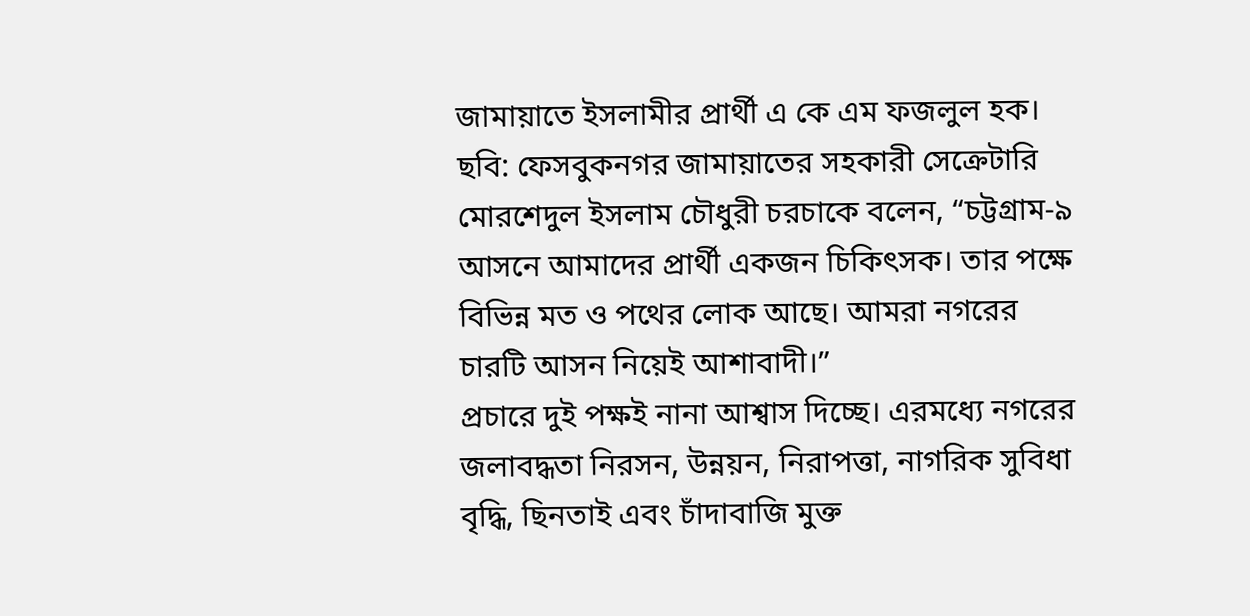জামায়াতে ইসলামীর প্রার্থী এ কে এম ফজলুল হক। ছবি: ফেসবুকনগর জামায়াতের সহকারী সেক্রেটারি মোরশেদুল ইসলাম চৌধুরী চরচাকে বলেন, “চট্টগ্রাম-৯ আসনে আমাদের প্রার্থী একজন চিকিৎসক। তার পক্ষে বিভিন্ন মত ও পথের লোক আছে। আমরা নগরের চারটি আসন নিয়েই আশাবাদী।”
প্রচারে দুই পক্ষই নানা আশ্বাস দিচ্ছে। এরমধ্যে নগরের জলাবদ্ধতা নিরসন, উন্নয়ন, নিরাপত্তা, নাগরিক সুবিধা বৃদ্ধি, ছিনতাই এবং চাঁদাবাজি মুক্ত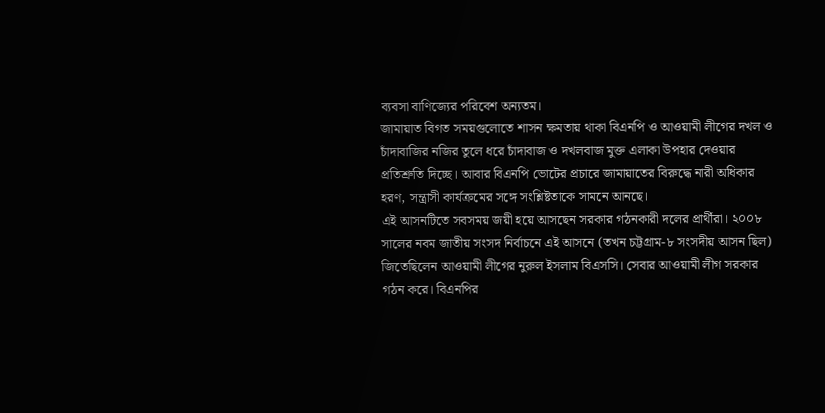ব্যবসা বাণিজ্যের পরিবেশ অন্যতম।
জামায়াত বিগত সময়গুলোতে শাসন ক্ষমতায় থাকা বিএনপি ও আওয়ামী লীগের দখল ও চাঁদাবাজির নজির তুলে ধরে চাঁদাবাজ ও দখলবাজ মুক্ত এলাকা উপহার দেওয়ার প্রতিশ্রুতি দিচ্ছে। আবার বিএনপি ভোটের প্রচারে জামায়াতের বিরুদ্ধে নারী অধিকার হরণ, সন্ত্রাসী কার্যক্রমের সঙ্গে সংশ্লিষ্টতাকে সামনে আনছে।
এই আসনটিতে সবসময় জয়ী হয়ে আসছেন সরকার গঠনকারী দলের প্রার্থীরা। ২০০৮ সালের নবম জাতীয় সংসদ নির্বাচনে এই আসনে (তখন চট্টগ্রাম-৮ সংসদীয় আসন ছিল) জিতেছিলেন আওয়ামী লীগের নুরুল ইসলাম বিএসসি। সেবার আওয়ামী লীগ সরকার গঠন করে। বিএনপির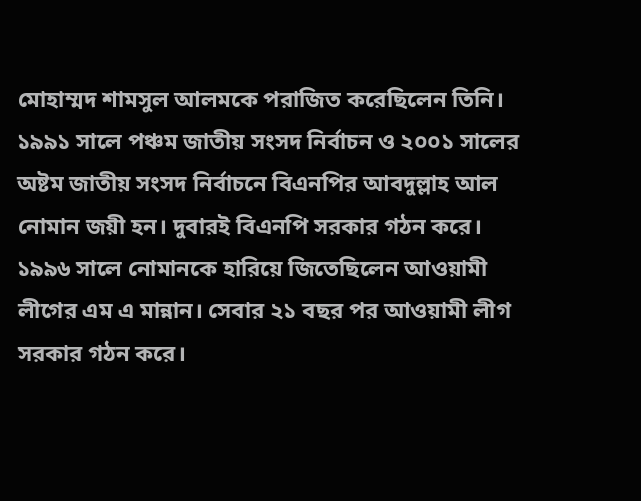মোহাম্মদ শামসুল আলমকে পরাজিত করেছিলেন তিনি।
১৯৯১ সালে পঞ্চম জাতীয় সংসদ নির্বাচন ও ২০০১ সালের অষ্টম জাতীয় সংসদ নির্বাচনে বিএনপির আবদুল্লাহ আল নোমান জয়ী হন। দুবারই বিএনপি সরকার গঠন করে। ১৯৯৬ সালে নোমানকে হারিয়ে জিতেছিলেন আওয়ামী লীগের এম এ মান্নান। সেবার ২১ বছর পর আওয়ামী লীগ সরকার গঠন করে।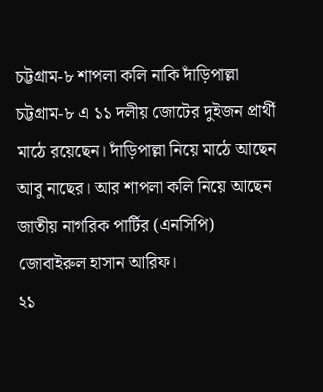চট্টগ্রাম-৮ শাপলা কলি নাকি দাঁড়িপাল্লা
চট্টগ্রাম-৮ এ ১১ দলীয় জোটের দুইজন প্রার্থী মাঠে রয়েছেন। দাঁড়িপাল্লা নিয়ে মাঠে আছেন আবু নাছের। আর শাপলা কলি নিয়ে আছেন জাতীয় নাগরিক পার্টির (এনসিপি) জোবাইরুল হাসান আরিফ।
২১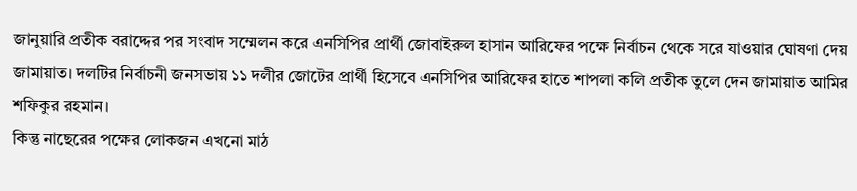জানুয়ারি প্রতীক বরাদ্দের পর সংবাদ সম্মেলন করে এনসিপির প্রার্থী জোবাইরুল হাসান আরিফের পক্ষে নির্বাচন থেকে সরে যাওয়ার ঘোষণা দেয় জামায়াত। দলটির নির্বাচনী জনসভায় ১১ দলীর জোটের প্রার্থী হিসেবে এনসিপির আরিফের হাতে শাপলা কলি প্রতীক তুলে দেন জামায়াত আমির শফিকুর রহমান।
কিন্তু নাছেরের পক্ষের লোকজন এখনো মাঠ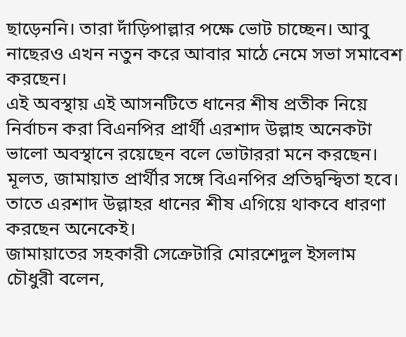ছাড়েননি। তারা দাঁড়িপাল্লার পক্ষে ভোট চাচ্ছেন। আবু নাছেরও এখন নতুন করে আবার মাঠে নেমে সভা সমাবেশ করছেন।
এই অবস্থায় এই আসনটিতে ধানের শীষ প্রতীক নিয়ে নির্বাচন করা বিএনপির প্রার্থী এরশাদ উল্লাহ অনেকটা ভালো অবস্থানে রয়েছেন বলে ভোটাররা মনে করছেন। মূলত, জামায়াত প্রার্থীর সঙ্গে বিএনপির প্রতিদ্বন্দ্বিতা হবে। তাতে এরশাদ উল্লাহর ধানের শীষ এগিয়ে থাকবে ধারণা করছেন অনেকেই।
জামায়াতের সহকারী সেক্রেটারি মোরশেদুল ইসলাম চৌধুরী বলেন,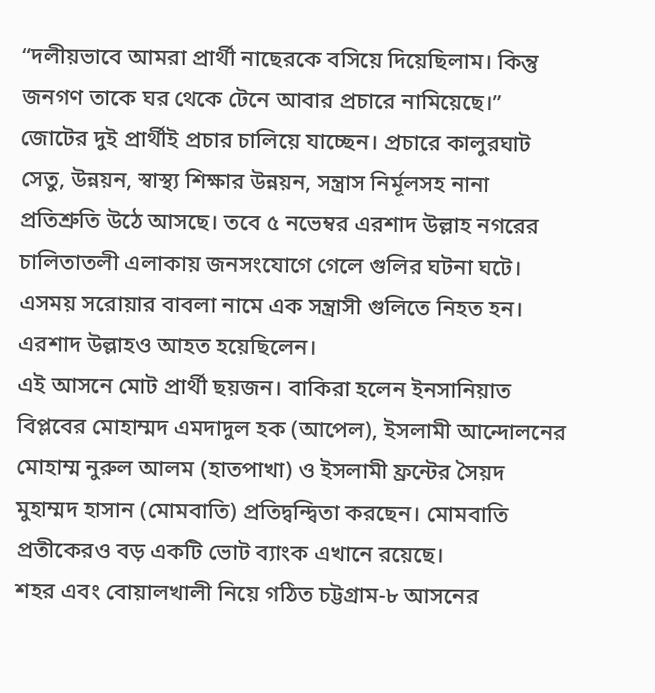“দলীয়ভাবে আমরা প্রার্থী নাছেরকে বসিয়ে দিয়েছিলাম। কিন্তু জনগণ তাকে ঘর থেকে টেনে আবার প্রচারে নামিয়েছে।”
জোটের দুই প্রার্থীই প্রচার চালিয়ে যাচ্ছেন। প্রচারে কালুরঘাট সেতু, উন্নয়ন, স্বাস্থ্য শিক্ষার উন্নয়ন, সন্ত্রাস নির্মূলসহ নানা প্রতিশ্রুতি উঠে আসছে। তবে ৫ নভেম্বর এরশাদ উল্লাহ নগরের চালিতাতলী এলাকায় জনসংযোগে গেলে গুলির ঘটনা ঘটে। এসময় সরোয়ার বাবলা নামে এক সন্ত্রাসী গুলিতে নিহত হন। এরশাদ উল্লাহও আহত হয়েছিলেন।
এই আসনে মোট প্রার্থী ছয়জন। বাকিরা হলেন ইনসানিয়াত বিপ্লবের মোহাম্মদ এমদাদুল হক (আপেল), ইসলামী আন্দোলনের মোহাম্ম নুরুল আলম (হাতপাখা) ও ইসলামী ফ্রন্টের সৈয়দ মুহাম্মদ হাসান (মোমবাতি) প্রতিদ্বন্দ্বিতা করছেন। মোমবাতি প্রতীকেরও বড় একটি ভোট ব্যাংক এখানে রয়েছে।
শহর এবং বোয়ালখালী নিয়ে গঠিত চট্টগ্রাম-৮ আসনের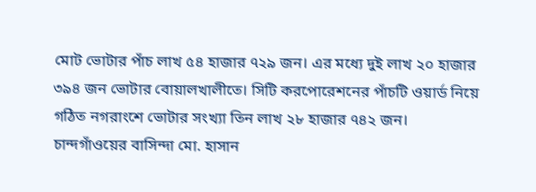মোট ভোটার পাঁচ লাখ ৫৪ হাজার ৭২৯ জন। এর মধ্যে দুই লাখ ২০ হাজার ৩৯৪ জন ভোটার বোয়ালখালীতে। সিটি করপোরেশনের পাঁচটি ওয়ার্ড নিয়ে গঠিত নগরাংশে ভোটার সংখ্যা তিন লাখ ২৮ হাজার ৭৪২ জন।
চান্দগাঁওয়ের বাসিন্দা মো. হাসান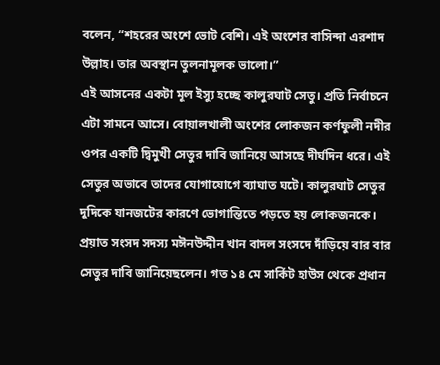বলেন, “শহরের অংশে ভোট বেশি। এই অংশের বাসিন্দা এরশাদ উল্লাহ। তার অবস্থান তুলনামূলক ভালো।”
এই আসনের একটা মূল ইস্যু হচ্ছে কালুরঘাট সেতু। প্রতি নির্বাচনে এটা সামনে আসে। বোয়ালখালী অংশের লোকজন কর্ণফুলী নদীর ওপর একটি দ্বিমুখী সেতুর দাবি জানিয়ে আসছে দীর্ঘদিন ধরে। এই সেতুর অভাবে তাদের যোগাযোগে ব্যাঘাত ঘটে। কালুরঘাট সেতুর দুদিকে যানজটের কারণে ভোগান্তিতে পড়তে হয় লোকজনকে।
প্রয়াত সংসদ সদস্য মঈনউদ্দীন খান বাদল সংসদে দাঁড়িয়ে বার বার সেতুর দাবি জানিয়েছলেন। গত ১৪ মে সার্কিট হাউস থেকে প্রধান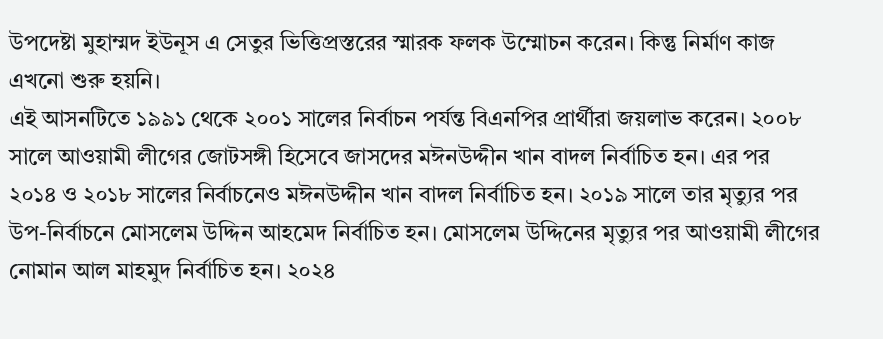উপদেষ্টা মুহাম্মদ ইউনূস এ সেতুর ভিত্তিপ্রস্তরের স্মারক ফলক উম্মোচন করেন। কিন্তু নির্মাণ কাজ এখনো শুরু হয়নি।
এই আসনটিতে ১৯৯১ থেকে ২০০১ সালের নির্বাচন পর্যন্ত বিএনপির প্রার্থীরা জয়লাভ করেন। ২০০৮ সালে আওয়ামী লীগের জোটসঙ্গী হিসেবে জাসদের মঈনউদ্দীন খান বাদল নির্বাচিত হন। এর পর ২০১৪ ও ২০১৮ সালের নির্বাচনেও মঈনউদ্দীন খান বাদল নির্বাচিত হন। ২০১৯ সালে তার মৃত্যুর পর উপ-নির্বাচনে মোসলেম উদ্দিন আহমেদ নির্বাচিত হন। মোসলেম উদ্দিনের মৃত্যুর পর আওয়ামী লীগের নোমান আল মাহমুদ নির্বাচিত হন। ২০২৪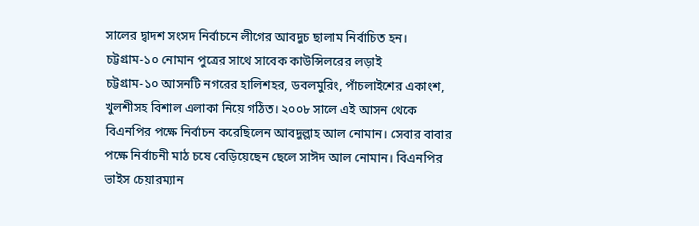সালের দ্বাদশ সংসদ নির্বাচনে লীগের আবদুচ ছালাম নির্বাচিত হন।
চট্টগ্রাম-১০ নোমান পুত্রের সাথে সাবেক কাউন্সিলরের লড়াই
চট্টগ্রাম-১০ আসনটি নগরের হালিশহর, ডবলমুরিং, পাঁচলাইশের একাংশ, খুলশীসহ বিশাল এলাকা নিয়ে গঠিত। ২০০৮ সালে এই আসন থেকে বিএনপির পক্ষে নির্বাচন করেছিলেন আবদুল্লাহ আল নোমান। সেবার বাবার পক্ষে নির্বাচনী মাঠ চষে বেড়িয়েছেন ছেলে সাঈদ আল নোমান। বিএনপির ভাইস চেয়ারম্যান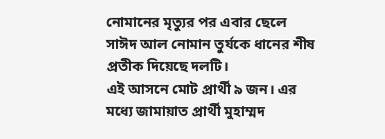নোমানের মৃত্যুর পর এবার ছেলে সাঈদ আল নোমান তুর্যকে ধানের শীষ প্রতীক দিয়েছে দলটি।
এই আসনে মোট প্রার্থী ৯ জন। এর মধ্যে জামায়াত প্রার্থী মুহাম্মদ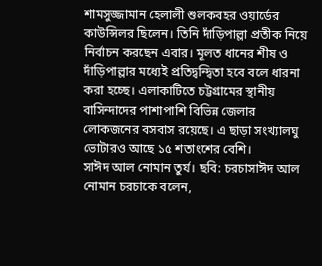শামসুজ্জামান হেলালী শুলকবহর ওয়ার্ডের কাউন্সিলর ছিলেন। তিনি দাঁড়িপাল্লা প্রতীক নিয়ে নির্বাচন করছেন এবার। মূলত ধানের শীষ ও দাঁড়িপাল্লার মধ্যেই প্রতিদ্বন্দ্বিতা হবে বলে ধারনা করা হচ্ছে। এলাকাটিতে চট্টগ্রামের স্থানীয় বাসিন্দাদের পাশাপাশি বিভিন্ন জেলার লোকজনের বসবাস রয়েছে। এ ছাড়া সংখ্যালঘু ভোটারও আছে ১৫ শতাংশের বেশি।
সাঈদ আল নোমান তুর্য। ছবি: চরচাসাঈদ আল নোমান চরচাকে বলেন,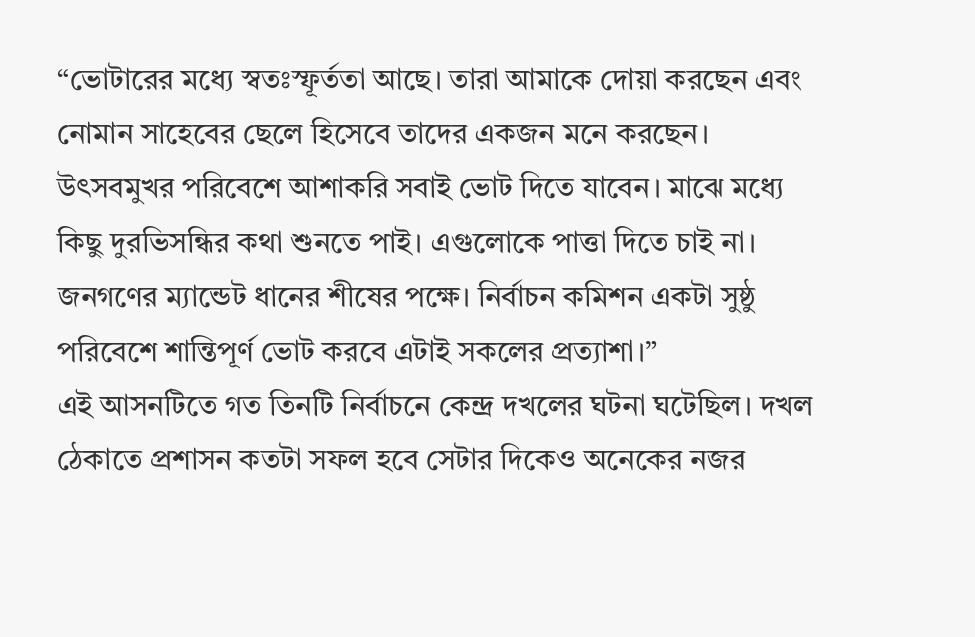“ভোটারের মধ্যে স্বতঃস্ফূর্ততা আছে। তারা আমাকে দোয়া করছেন এবং নোমান সাহেবের ছেলে হিসেবে তাদের একজন মনে করছেন। উৎসবমুখর পরিবেশে আশাকরি সবাই ভোট দিতে যাবেন। মাঝে মধ্যে কিছু দুরভিসন্ধির কথা শুনতে পাই। এগুলোকে পাত্তা দিতে চাই না। জনগণের ম্যান্ডেট ধানের শীষের পক্ষে। নির্বাচন কমিশন একটা সুষ্ঠু পরিবেশে শান্তিপূর্ণ ভোট করবে এটাই সকলের প্রত্যাশা।”
এই আসনটিতে গত তিনটি নির্বাচনে কেন্দ্র দখলের ঘটনা ঘটেছিল। দখল ঠেকাতে প্রশাসন কতটা সফল হবে সেটার দিকেও অনেকের নজর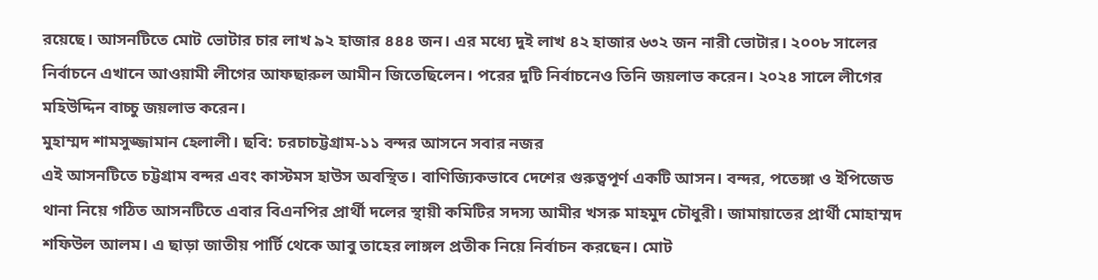রয়েছে। আসনটিতে মোট ভোটার চার লাখ ৯২ হাজার ৪৪৪ জন। এর মধ্যে দুই লাখ ৪২ হাজার ৬৩২ জন নারী ভোটার। ২০০৮ সালের নির্বাচনে এখানে আওয়ামী লীগের আফছারুল আমীন জিতেছিলেন। পরের দুটি নির্বাচনেও তিনি জয়লাভ করেন। ২০২৪ সালে লীগের মহিউদ্দিন বাচ্চু জয়লাভ করেন।
মুহাম্মদ শামসুজ্জামান হেলালী। ছবি: চরচাচট্টগ্রাম-১১ বন্দর আসনে সবার নজর
এই আসনটিতে চট্টগ্রাম বন্দর এবং কাস্টমস হাউস অবস্থিত। বাণিজ্যিকভাবে দেশের গুরুত্বপূর্ণ একটি আসন। বন্দর, পতেঙ্গা ও ইপিজেড থানা নিয়ে গঠিত আসনটিতে এবার বিএনপির প্রার্থী দলের স্থায়ী কমিটির সদস্য আমীর খসরু মাহমুদ চৌধুরী। জামায়াতের প্রার্থী মোহাম্মদ শফিউল আলম। এ ছাড়া জাতীয় পার্টি থেকে আবু তাহের লাঙ্গল প্রতীক নিয়ে নির্বাচন করছেন। মোট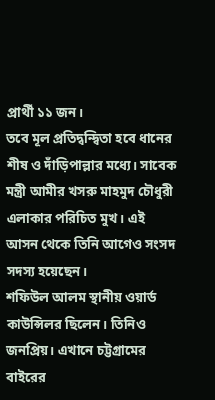প্রার্থী ১১ জন।
তবে মূল প্রতিদ্বন্দ্বিতা হবে ধানের শীষ ও দাঁড়িপাল্লার মধ্যে। সাবেক মন্ত্রী আমীর খসরু মাহমুদ চৌধুরী এলাকার পরিচিত মুখ। এই আসন থেকে তিনি আগেও সংসদ সদস্য হয়েছেন।
শফিউল আলম স্থানীয় ওয়ার্ড কাউন্সিলর ছিলেন। তিনিও জনপ্রিয়। এখানে চট্টগ্রামের বাইরের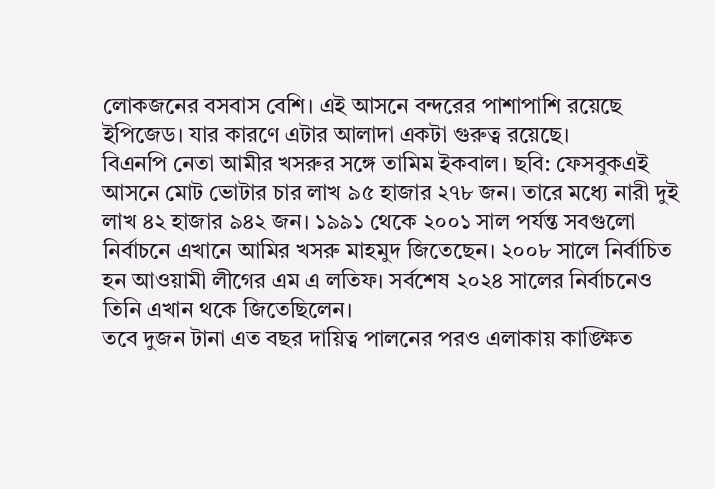লোকজনের বসবাস বেশি। এই আসনে বন্দরের পাশাপাশি রয়েছে ইপিজেড। যার কারণে এটার আলাদা একটা গুরুত্ব রয়েছে।
বিএনপি নেতা আমীর খসরুর সঙ্গে তামিম ইকবাল। ছবি: ফেসবুকএই আসনে মোট ভোটার চার লাখ ৯৫ হাজার ২৭৮ জন। তারে মধ্যে নারী দুই লাখ ৪২ হাজার ৯৪২ জন। ১৯৯১ থেকে ২০০১ সাল পর্যন্ত সবগুলো নির্বাচনে এখানে আমির খসরু মাহমুদ জিতেছেন। ২০০৮ সালে নির্বাচিত হন আওয়ামী লীগের এম এ লতিফ। সর্বশেষ ২০২৪ সালের নির্বাচনেও তিনি এখান থকে জিতেছিলেন।
তবে দুজন টানা এত বছর দায়িত্ব পালনের পরও এলাকায় কাঙ্ক্ষিত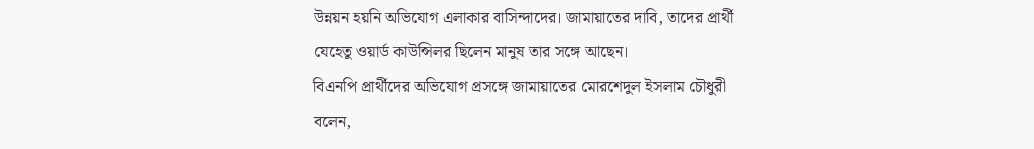উন্নয়ন হয়নি অভিযোগ এলাকার বাসিন্দাদের। জামায়াতের দাবি, তাদের প্রার্থী যেহেতু ওয়ার্ড কাউন্সিলর ছিলেন মানুষ তার সঙ্গে আছেন।
বিএনপি প্রার্থীদের অভিযোগ প্রসঙ্গে জামায়াতের মোরশেদুল ইসলাম চৌধুরী বলেন,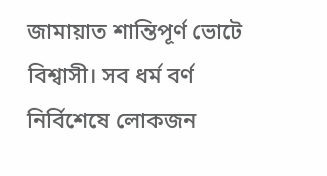জামায়াত শান্তিপূর্ণ ভোটে বিশ্বাসী। সব ধর্ম বর্ণ নির্বিশেষে লোকজন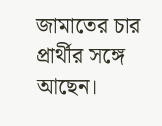জামাতের চার প্রার্থীর সঙ্গে আছেন।